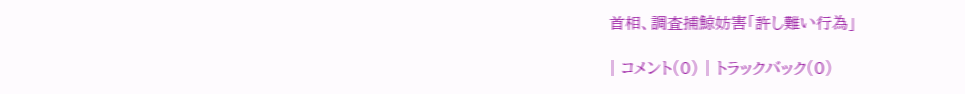首相、調査捕鯨妨害「許し難い行為」

| コメント(0) | トラックバック(0)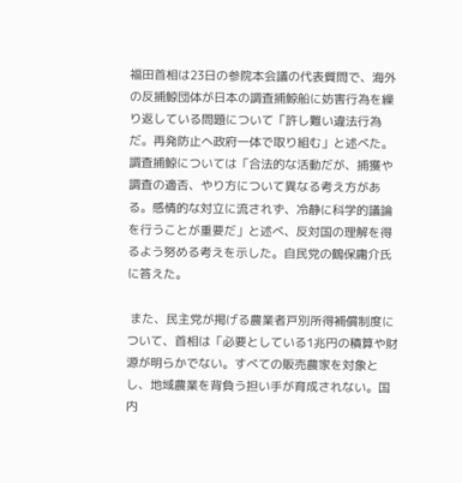福田首相は23日の参院本会議の代表質問で、海外の反捕鯨団体が日本の調査捕鯨船に妨害行為を繰り返している問題について「許し難い違法行為だ。再発防止へ政府一体で取り組む」と述べた。調査捕鯨については「合法的な活動だが、捕獲や調査の適否、やり方について異なる考え方がある。感情的な対立に流されず、冷静に科学的議論を行うことが重要だ」と述べ、反対国の理解を得るよう努める考えを示した。自民党の鶴保庸介氏に答えた。

 また、民主党が掲げる農業者戸別所得補償制度について、首相は「必要としている1兆円の積算や財源が明らかでない。すべての販売農家を対象とし、地域農業を背負う担い手が育成されない。国内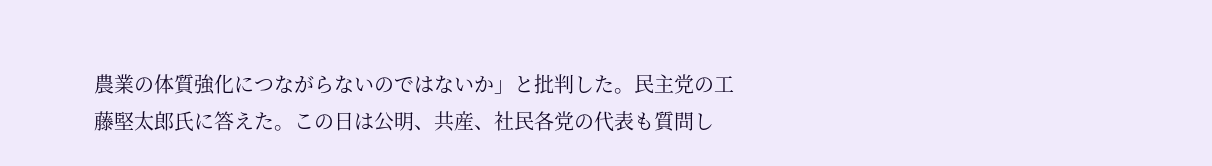農業の体質強化につながらないのではないか」と批判した。民主党の工藤堅太郎氏に答えた。この日は公明、共産、社民各党の代表も質問し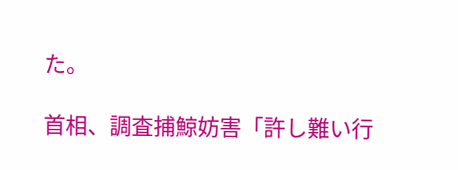た。

首相、調査捕鯨妨害「許し難い行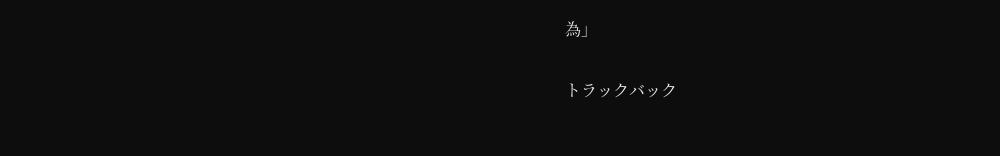為」

トラックバック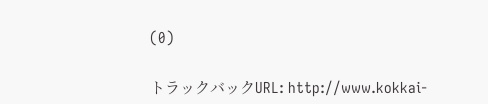(0)

トラックバックURL: http://www.kokkai-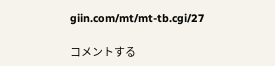giin.com/mt/mt-tb.cgi/27

コメントする